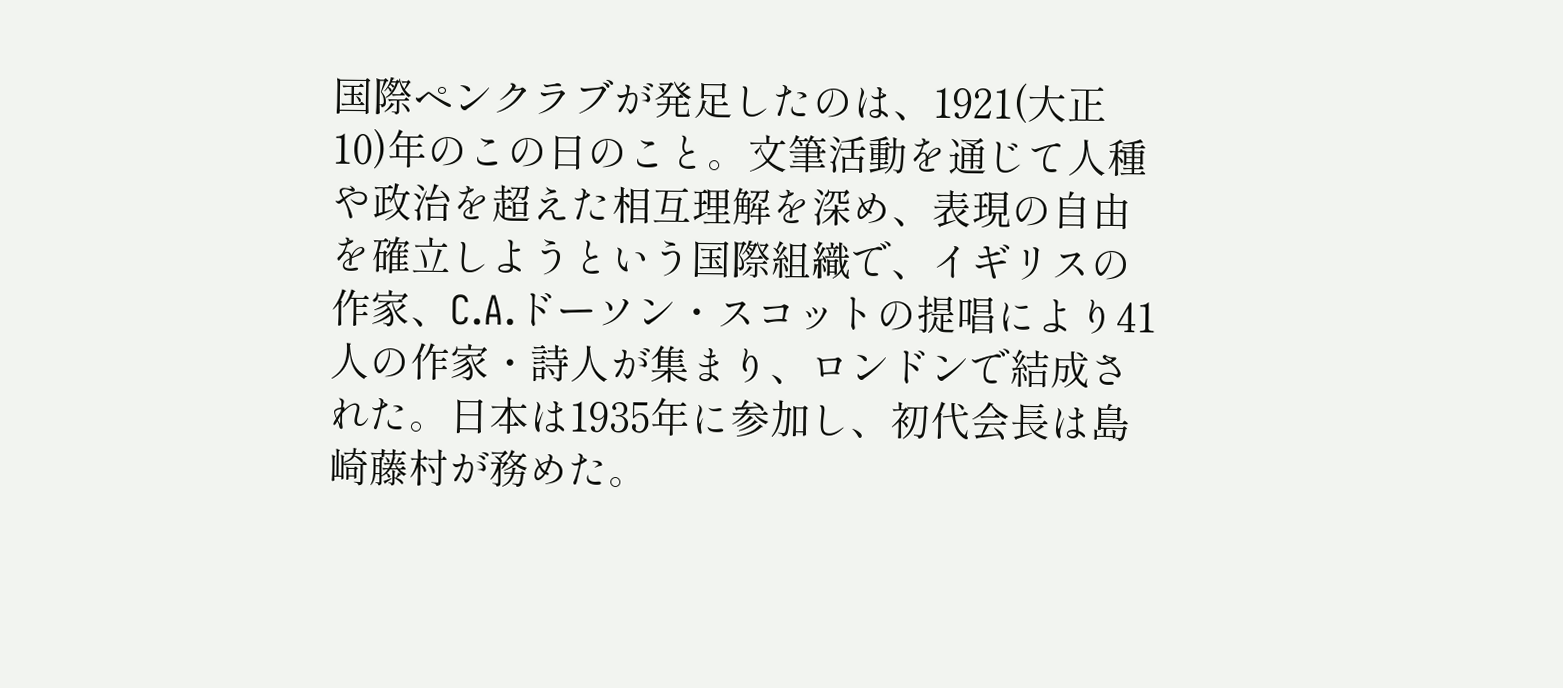国際ペンクラブが発足したのは、1921(大正10)年のこの日のこと。文筆活動を通じて人種や政治を超えた相互理解を深め、表現の自由を確立しようという国際組織で、イギリスの作家、C.A.ドーソン・スコットの提唱により41人の作家・詩人が集まり、ロンドンで結成された。日本は1935年に参加し、初代会長は島崎藤村が務めた。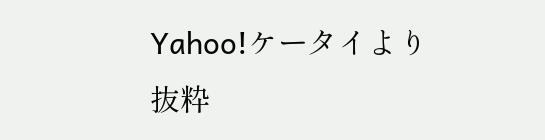Yahoo!ケータイより抜粋